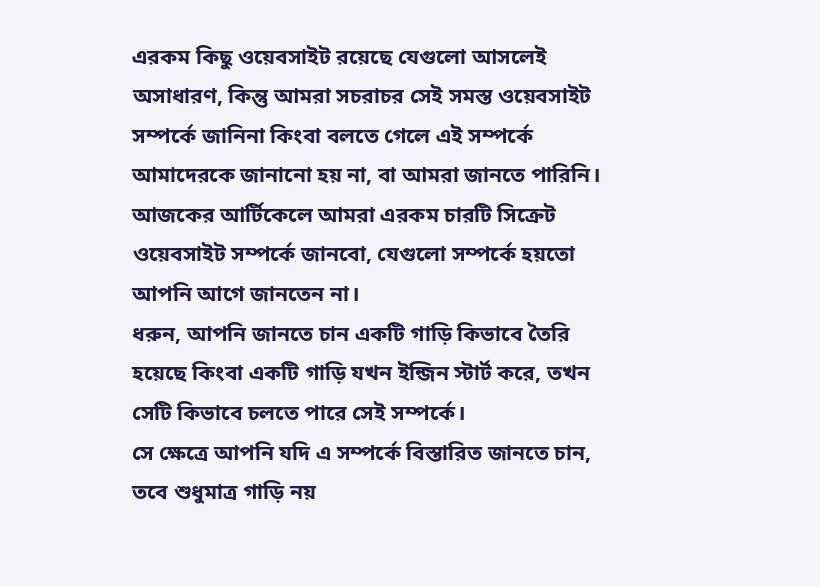এরকম কিছু ওয়েবসাইট রয়েছে যেগুলো আসলেই অসাধারণ, কিন্তু আমরা সচরাচর সেই সমস্ত ওয়েবসাইট সম্পর্কে জানিনা কিংবা বলতে গেলে এই সম্পর্কে আমাদেরকে জানানো হয় না, বা আমরা জানতে পারিনি।
আজকের আর্টিকেলে আমরা এরকম চারটি সিক্রেট ওয়েবসাইট সম্পর্কে জানবো, যেগুলো সম্পর্কে হয়তো আপনি আগে জানতেন না।
ধরুন, আপনি জানতে চান একটি গাড়ি কিভাবে তৈরি হয়েছে কিংবা একটি গাড়ি যখন ইন্জিন স্টার্ট করে, তখন সেটি কিভাবে চলতে পারে সেই সম্পর্কে।
সে ক্ষেত্রে আপনি যদি এ সম্পর্কে বিস্তারিত জানতে চান, তবে শুধুমাত্র গাড়ি নয়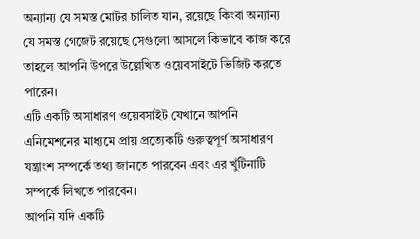অন্যান্য যে সমস্ত মোটর চালিত যান, রয়েছে কিংবা অন্যান্য যে সমস্ত গেজেট রয়েছে সেগুলো আসলে কিভাবে কাজ করে তাহলে আপনি উপরে উল্লেখিত ওয়েবসাইটে ভিজিট করতে পারেন।
এটি একটি অসাধারণ ওয়েবসাইট যেখানে আপনি এনিমেশনের মাধ্যমে প্রায় প্রত্যেকটি গুরুত্বপূর্ণ অসাধারণ যন্ত্রাংশ সম্পর্কে তথ্য জানতে পারবেন এবং এর খুঁটিনাটি সম্পর্কে লিখতে পারবেন।
আপনি যদি একটি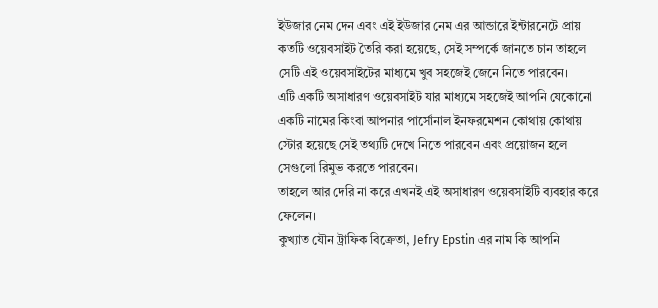ইউজার নেম দেন এবং এই ইউজার নেম এর আন্ডারে ইন্টারনেটে প্রায় কতটি ওয়েবসাইট তৈরি করা হয়েছে, সেই সম্পর্কে জানতে চান তাহলে সেটি এই ওয়েবসাইটের মাধ্যমে খুব সহজেই জেনে নিতে পারবেন।
এটি একটি অসাধারণ ওয়েবসাইট যার মাধ্যমে সহজেই আপনি যেকোনো একটি নামের কিংবা আপনার পার্সোনাল ইনফরমেশন কোথায় কোথায় স্টোর হয়েছে সেই তথ্যটি দেখে নিতে পারবেন এবং প্রয়োজন হলে সেগুলো রিমুভ করতে পারবেন।
তাহলে আর দেরি না করে এখনই এই অসাধারণ ওয়েবসাইটি ব্যবহার করে ফেলেন।
কুখ্যাত যৌন ট্রাফিক বিক্রেতা, Jefry Epstin এর নাম কি আপনি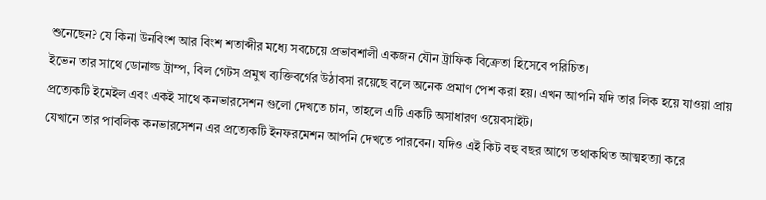শুনেছেন? যে কিনা উনবিংশ আর বিংশ শতাব্দীর মধ্যে সবচেয়ে প্রভাবশালী একজন যৌন ট্রাফিক বিক্রেতা হিসেবে পরিচিত।
ইভেন তার সাথে ডোনাল্ড ট্রাম্প, বিল গেটস প্রমুখ ব্যক্তিবর্গের উঠাবসা রয়েছে বলে অনেক প্রমাণ পেশ করা হয়। এখন আপনি যদি তার লিক হয়ে যাওয়া প্রায় প্রত্যেকটি ইমেইল এবং একই সাথে কনভারসেশন গুলো দেখতে চান, তাহলে এটি একটি অসাধারণ ওয়েবসাইট।
যেখানে তার পাবলিক কনভারসেশন এর প্রত্যেকটি ইনফরমেশন আপনি দেখতে পারবেন। যদিও এই কিট বহু বছর আগে তথাকথিত আত্মহত্যা করে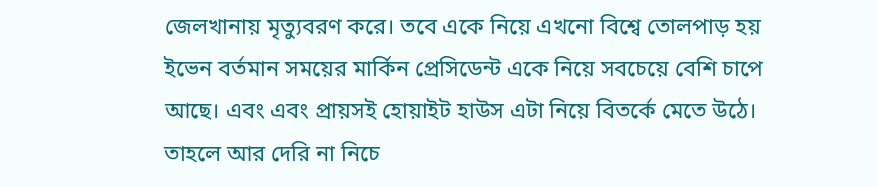জেলখানায় মৃত্যুবরণ করে। তবে একে নিয়ে এখনো বিশ্বে তোলপাড় হয় ইভেন বর্তমান সময়ের মার্কিন প্রেসিডেন্ট একে নিয়ে সবচেয়ে বেশি চাপে আছে। এবং এবং প্রায়সই হোয়াইট হাউস এটা নিয়ে বিতর্কে মেতে উঠে।
তাহলে আর দেরি না নিচে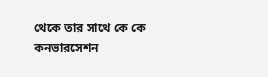থেকে তার সাথে কে কে কনভারসেশন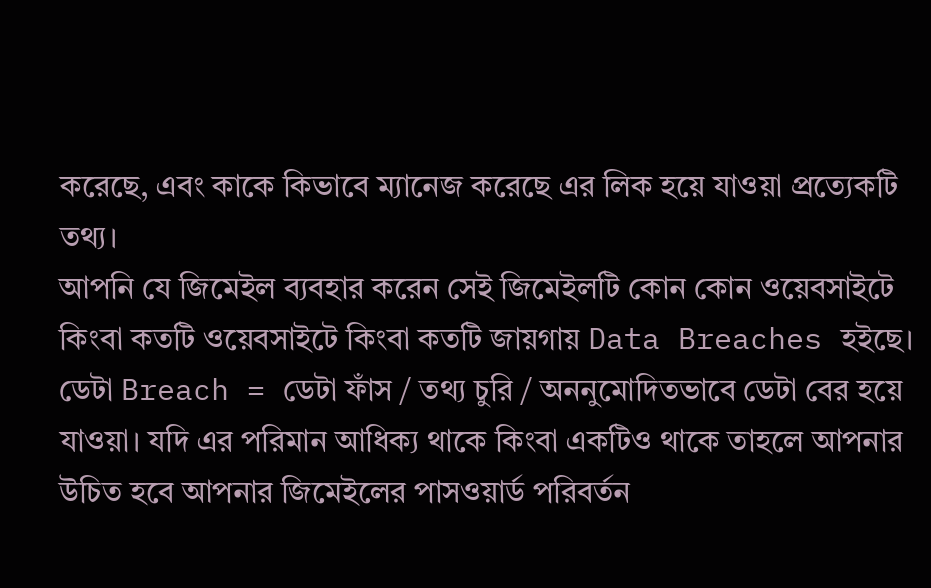করেছে, এবং কাকে কিভাবে ম্যানেজ করেছে এর লিক হয়ে যাওয়া প্রত্যেকটি তথ্য।
আপনি যে জিমেইল ব্যবহার করেন সেই জিমেইলটি কোন কোন ওয়েবসাইটে কিংবা কতটি ওয়েবসাইটে কিংবা কতটি জায়গায় Data Breaches হইছে।
ডেটা Breach = ডেটা ফাঁস / তথ্য চুরি / অননুমোদিতভাবে ডেটা বের হয়ে যাওয়া। যদি এর পরিমান আধিক্য থাকে কিংবা একটিও থাকে তাহলে আপনার উচিত হবে আপনার জিমেইলের পাসওয়ার্ড পরিবর্তন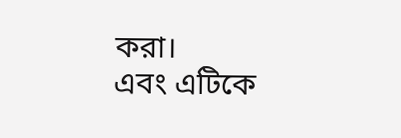করা।
এবং এটিকে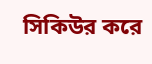সিকিউর করে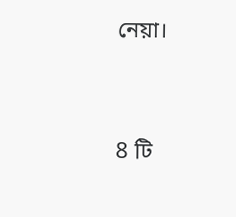নেয়া।




8 টি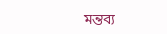মন্তব্য